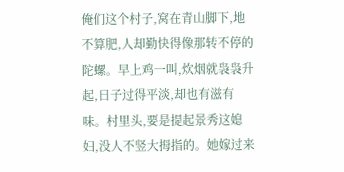俺们这个村子,窝在青山脚下,地不算肥,人却勤快得像那转不停的陀螺。早上鸡一叫,炊烟就袅袅升起,日子过得平淡,却也有滋有味。村里头,要是提起景秀这媳妇,没人不竖大拇指的。她嫁过来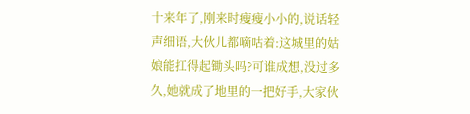十来年了,刚来时瘦瘦小小的,说话轻声细语,大伙儿都嘀咕着:这城里的姑娘能扛得起锄头吗?可谁成想,没过多久,她就成了地里的一把好手,大家伙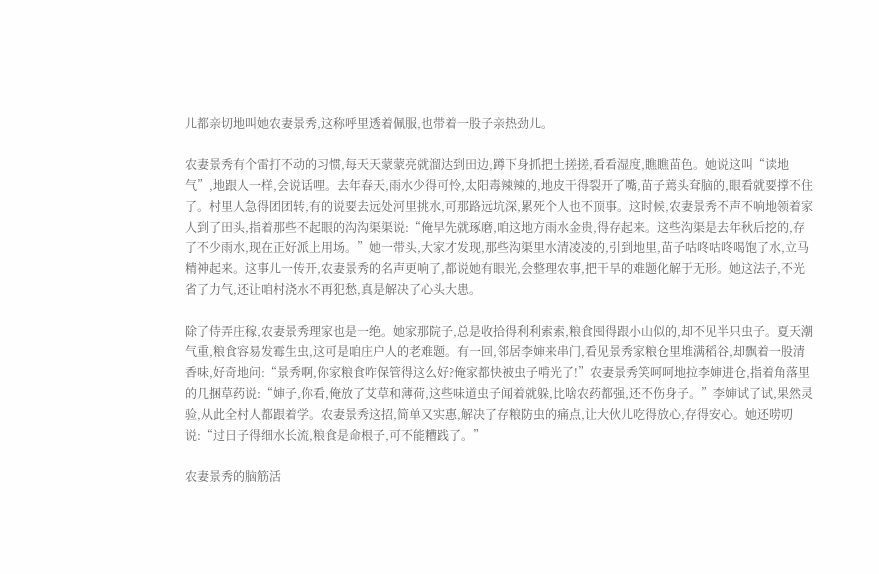儿都亲切地叫她农妻景秀,这称呼里透着佩服,也带着一股子亲热劲儿。

农妻景秀有个雷打不动的习惯,每天天蒙蒙亮就溜达到田边,蹲下身抓把土搓搓,看看湿度,瞧瞧苗色。她说这叫“读地气”,地跟人一样,会说话哩。去年春天,雨水少得可怜,太阳毒辣辣的,地皮干得裂开了嘴,苗子蔫头耷脑的,眼看就要撑不住了。村里人急得团团转,有的说要去远处河里挑水,可那路远坑深,累死个人也不顶事。这时候,农妻景秀不声不响地领着家人到了田头,指着那些不起眼的沟沟渠渠说:“俺早先就琢磨,咱这地方雨水金贵,得存起来。这些沟渠是去年秋后挖的,存了不少雨水,现在正好派上用场。”她一带头,大家才发现,那些沟渠里水清凌凌的,引到地里,苗子咕咚咕咚喝饱了水,立马精神起来。这事儿一传开,农妻景秀的名声更响了,都说她有眼光,会整理农事,把干旱的难题化解于无形。她这法子,不光省了力气,还让咱村浇水不再犯愁,真是解决了心头大患。

除了侍弄庄稼,农妻景秀理家也是一绝。她家那院子,总是收拾得利利索索,粮食囤得跟小山似的,却不见半只虫子。夏天潮气重,粮食容易发霉生虫,这可是咱庄户人的老难题。有一回,邻居李婶来串门,看见景秀家粮仓里堆满稻谷,却飘着一股清香味,好奇地问:“景秀啊,你家粮食咋保管得这么好?俺家都快被虫子啃光了!”农妻景秀笑呵呵地拉李婶进仓,指着角落里的几捆草药说:“婶子,你看,俺放了艾草和薄荷,这些味道虫子闻着就躲,比啥农药都强,还不伤身子。”李婶试了试,果然灵验,从此全村人都跟着学。农妻景秀这招,简单又实惠,解决了存粮防虫的痛点,让大伙儿吃得放心,存得安心。她还唠叨说:“过日子得细水长流,粮食是命根子,可不能糟践了。”

农妻景秀的脑筋活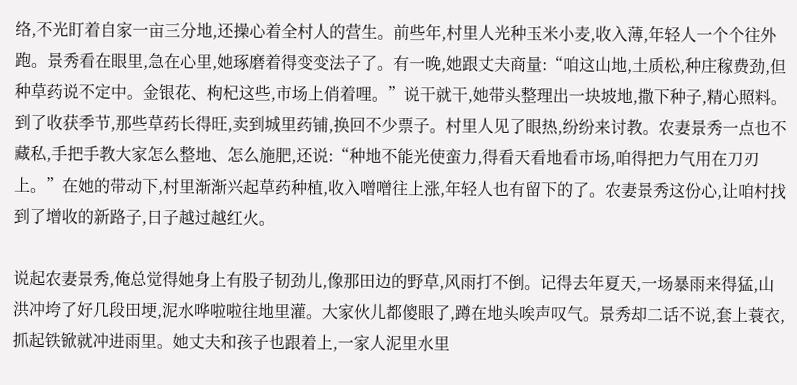络,不光盯着自家一亩三分地,还操心着全村人的营生。前些年,村里人光种玉米小麦,收入薄,年轻人一个个往外跑。景秀看在眼里,急在心里,她琢磨着得变变法子了。有一晚,她跟丈夫商量:“咱这山地,土质松,种庄稼费劲,但种草药说不定中。金银花、枸杞这些,市场上俏着哩。”说干就干,她带头整理出一块坡地,撒下种子,精心照料。到了收获季节,那些草药长得旺,卖到城里药铺,换回不少票子。村里人见了眼热,纷纷来讨教。农妻景秀一点也不藏私,手把手教大家怎么整地、怎么施肥,还说:“种地不能光使蛮力,得看天看地看市场,咱得把力气用在刀刃上。”在她的带动下,村里渐渐兴起草药种植,收入噌噌往上涨,年轻人也有留下的了。农妻景秀这份心,让咱村找到了增收的新路子,日子越过越红火。

说起农妻景秀,俺总觉得她身上有股子韧劲儿,像那田边的野草,风雨打不倒。记得去年夏天,一场暴雨来得猛,山洪冲垮了好几段田埂,泥水哗啦啦往地里灌。大家伙儿都傻眼了,蹲在地头唉声叹气。景秀却二话不说,套上蓑衣,抓起铁锨就冲进雨里。她丈夫和孩子也跟着上,一家人泥里水里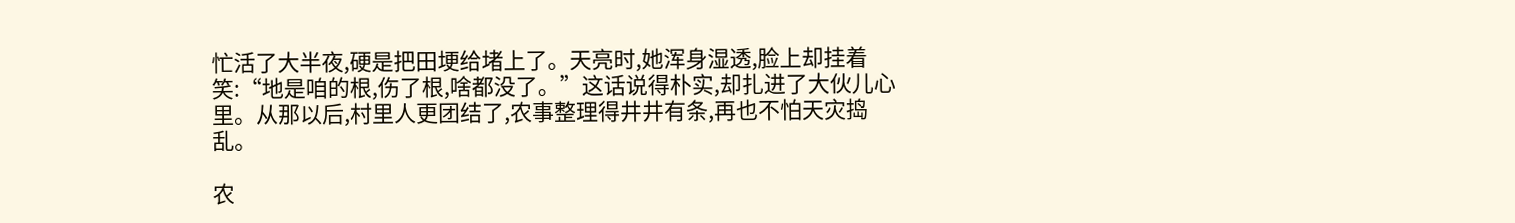忙活了大半夜,硬是把田埂给堵上了。天亮时,她浑身湿透,脸上却挂着笑:“地是咱的根,伤了根,啥都没了。”这话说得朴实,却扎进了大伙儿心里。从那以后,村里人更团结了,农事整理得井井有条,再也不怕天灾捣乱。

农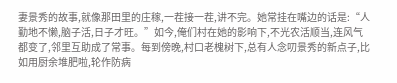妻景秀的故事,就像那田里的庄稼,一茬接一茬,讲不完。她常挂在嘴边的话是:“人勤地不懒,脑子活,日子才旺。”如今,俺们村在她的影响下,不光农活顺当,连风气都变了,邻里互助成了常事。每到傍晚,村口老槐树下,总有人念叨景秀的新点子,比如用厨余堆肥啦,轮作防病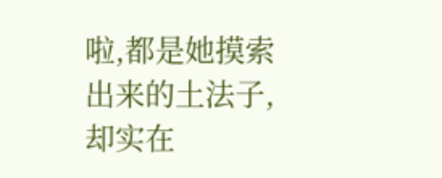啦,都是她摸索出来的土法子,却实在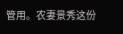管用。农妻景秀这份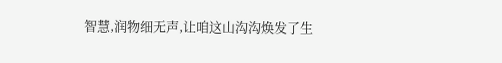智慧,润物细无声,让咱这山沟沟焕发了生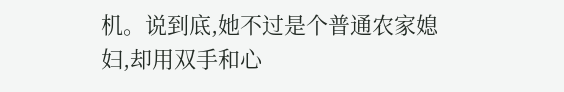机。说到底,她不过是个普通农家媳妇,却用双手和心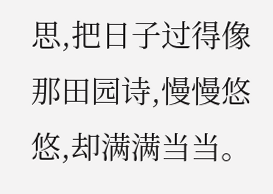思,把日子过得像那田园诗,慢慢悠悠,却满满当当。